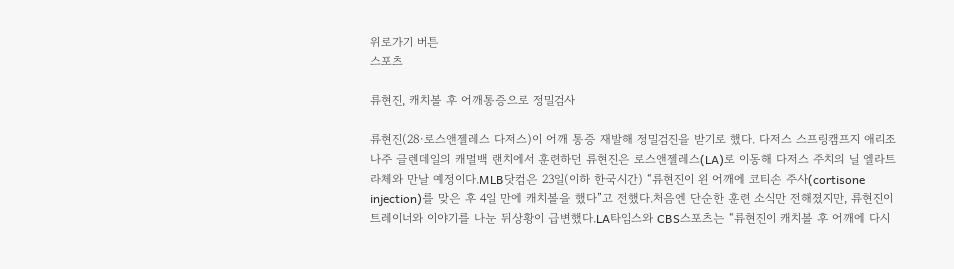위로가기 버튼
스포츠

류현진, 캐치볼 후 어깨통증으로 정밀검사

류현진(28·로스앤젤레스 다저스)이 어깨 통증 재발해 정밀검진을 받기로 했다. 다저스 스프링캠프지 애리조나주 글렌데일의 캐멀백 랜치에서 훈련하던 류현진은 로스앤젤레스(LA)로 이동해 다저스 주치의 닐 엘라트라체와 만날 예정이다.MLB닷컴은 23일(이하 한국시간) “류현진이 왼 어깨에 코티손 주사(cortisone injection)를 맞은 후 4일 만에 캐치볼을 했다”고 전했다.처음엔 단순한 훈련 소식만 전해졌지만, 류현진이 트레이너와 이야기를 나눈 뒤상황이 급변했다.LA타임스와 CBS스포츠는 “류현진이 캐치볼 후 어깨에 다시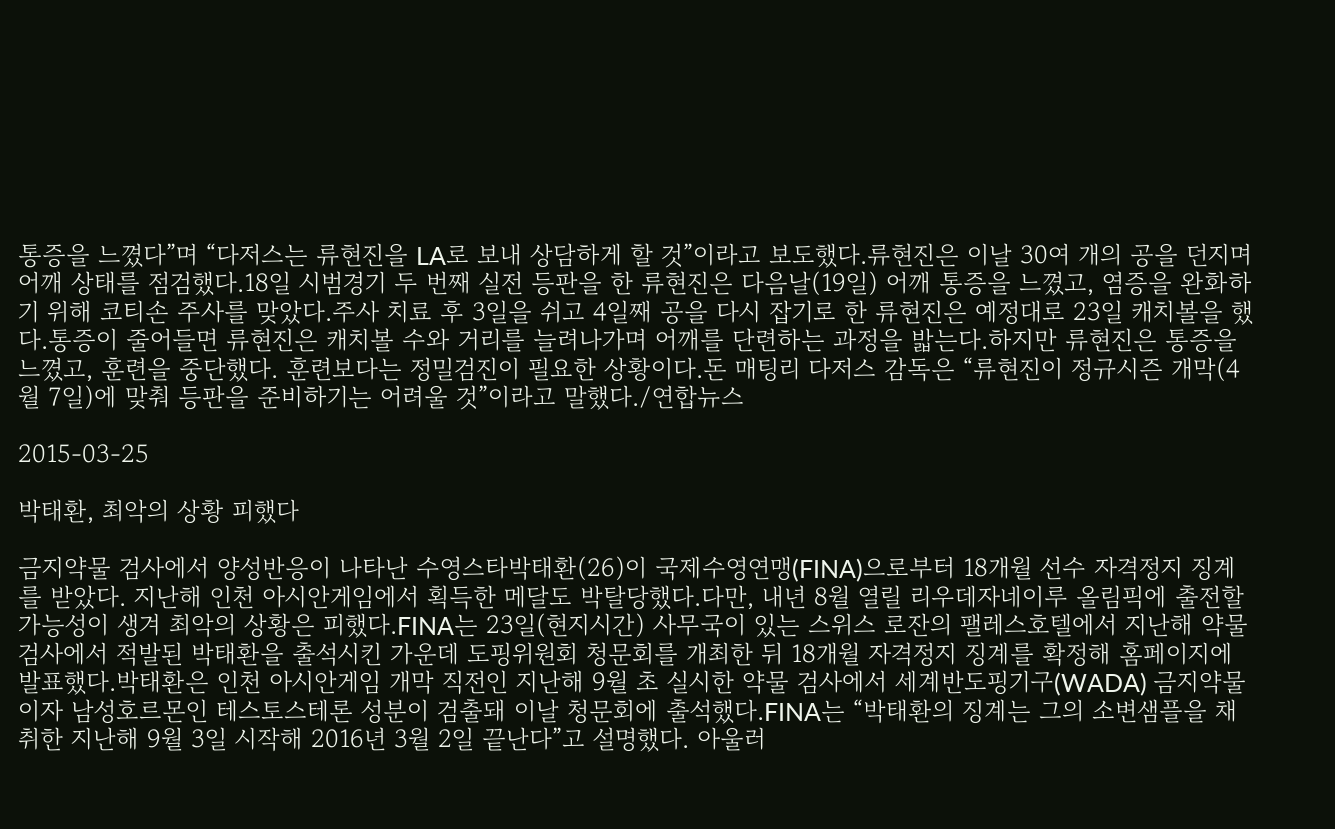통증을 느꼈다”며 “다저스는 류현진을 LA로 보내 상담하게 할 것”이라고 보도했다.류현진은 이날 30여 개의 공을 던지며 어깨 상태를 점검했다.18일 시범경기 두 번째 실전 등판을 한 류현진은 다음날(19일) 어깨 통증을 느꼈고, 염증을 완화하기 위해 코티손 주사를 맞았다.주사 치료 후 3일을 쉬고 4일째 공을 다시 잡기로 한 류현진은 예정대로 23일 캐치볼을 했다.통증이 줄어들면 류현진은 캐치볼 수와 거리를 늘려나가며 어깨를 단련하는 과정을 밟는다.하지만 류현진은 통증을 느꼈고, 훈련을 중단했다. 훈련보다는 정밀검진이 필요한 상황이다.돈 매팅리 다저스 감독은 “류현진이 정규시즌 개막(4월 7일)에 맞춰 등판을 준비하기는 어려울 것”이라고 말했다./연합뉴스

2015-03-25

박태환, 최악의 상황 피했다

금지약물 검사에서 양성반응이 나타난 수영스타박태환(26)이 국제수영연맹(FINA)으로부터 18개월 선수 자격정지 징계를 받았다. 지난해 인천 아시안게임에서 획득한 메달도 박탈당했다.다만, 내년 8월 열릴 리우데자네이루 올림픽에 출전할 가능성이 생겨 최악의 상황은 피했다.FINA는 23일(현지시간) 사무국이 있는 스위스 로잔의 팰레스호텔에서 지난해 약물 검사에서 적발된 박태환을 출석시킨 가운데 도핑위원회 청문회를 개최한 뒤 18개월 자격정지 징계를 확정해 홈페이지에 발표했다.박태환은 인천 아시안게임 개막 직전인 지난해 9월 초 실시한 약물 검사에서 세계반도핑기구(WADA) 금지약물이자 남성호르몬인 테스토스테론 성분이 검출돼 이날 청문회에 출석했다.FINA는 “박태환의 징계는 그의 소변샘플을 채취한 지난해 9월 3일 시작해 2016년 3월 2일 끝난다”고 설명했다. 아울러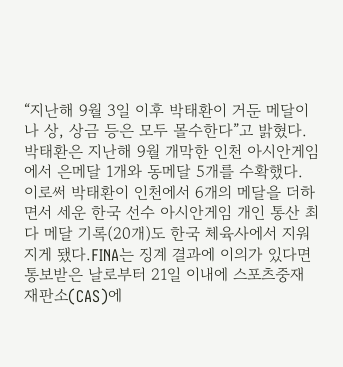“지난해 9월 3일 이후 박태환이 거둔 메달이나 상, 상금 등은 모두 몰수한다”고 밝혔다.박태환은 지난해 9월 개막한 인천 아시안게임에서 은메달 1개와 동메달 5개를 수확했다. 이로써 박태환이 인천에서 6개의 메달을 더하면서 세운 한국 선수 아시안게임 개인 통산 최다 메달 기록(20개)도 한국 체육사에서 지워지게 됐다.FINA는 징계 결과에 이의가 있다면 통보받은 날로부터 21일 이내에 스포츠중재재판소(CAS)에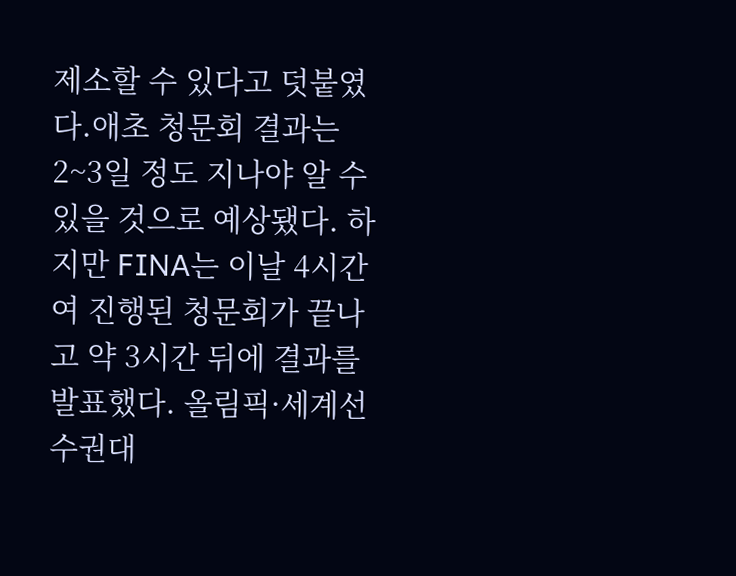제소할 수 있다고 덧붙였다.애초 청문회 결과는 2~3일 정도 지나야 알 수 있을 것으로 예상됐다. 하지만 FINA는 이날 4시간여 진행된 청문회가 끝나고 약 3시간 뒤에 결과를 발표했다. 올림픽·세계선수권대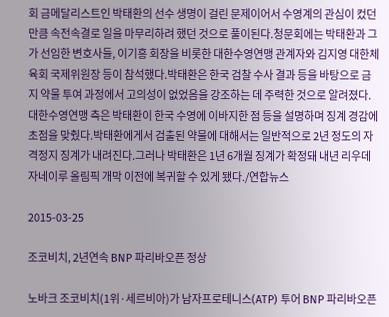회 금메달리스트인 박태환의 선수 생명이 걸린 문제이어서 수영계의 관심이 컸던 만큼 속전속결로 일을 마무리하려 했던 것으로 풀이된다.청문회에는 박태환과 그가 선임한 변호사들, 이기흥 회장을 비롯한 대한수영연맹 관계자와 김지영 대한체육회 국제위원장 등이 참석했다.박태환은 한국 검찰 수사 결과 등을 바탕으로 금지 약물 투여 과정에서 고의성이 없었음을 강조하는 데 주력한 것으로 알려졌다.대한수영연맹 측은 박태환이 한국 수영에 이바지한 점 등을 설명하며 징계 경감에 초점을 맞췄다.박태환에게서 검출된 약물에 대해서는 일반적으로 2년 정도의 자격정지 징계가 내려진다.그러나 박태환은 1년 6개월 징계가 확정돼 내년 리우데자네이루 올림픽 개막 이전에 복귀할 수 있게 됐다./연합뉴스

2015-03-25

조코비치, 2년연속 BNP 파리바오픈 정상

노바크 조코비치(1위·세르비아)가 남자프로테니스(ATP) 투어 BNP 파리바오픈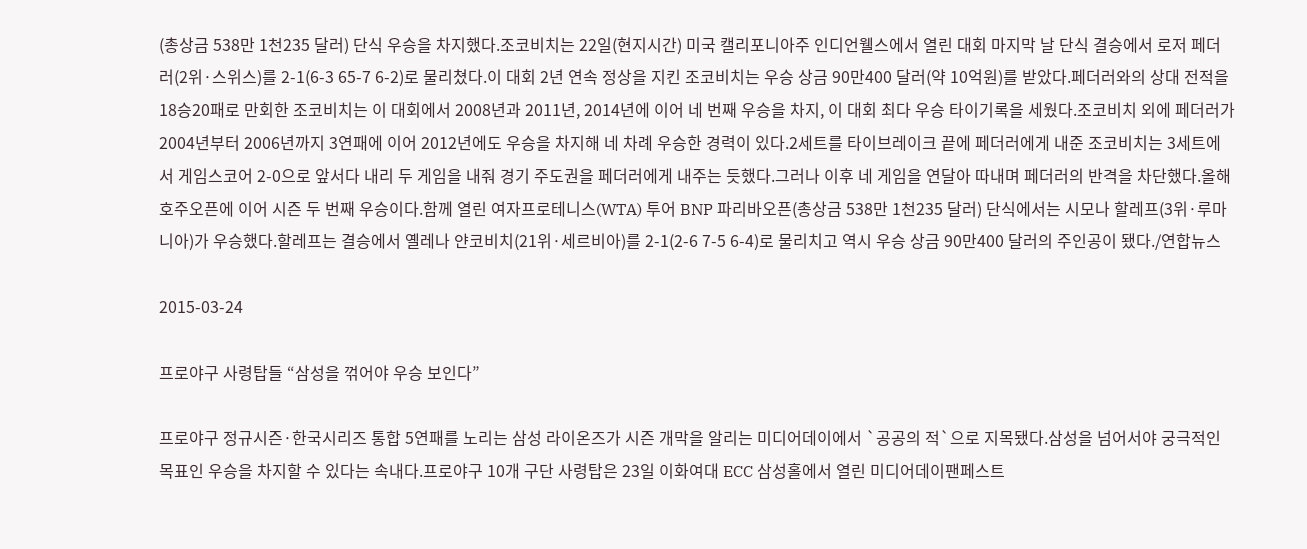(총상금 538만 1천235 달러) 단식 우승을 차지했다.조코비치는 22일(현지시간) 미국 캘리포니아주 인디언웰스에서 열린 대회 마지막 날 단식 결승에서 로저 페더러(2위·스위스)를 2-1(6-3 65-7 6-2)로 물리쳤다.이 대회 2년 연속 정상을 지킨 조코비치는 우승 상금 90만400 달러(약 10억원)를 받았다.페더러와의 상대 전적을 18승20패로 만회한 조코비치는 이 대회에서 2008년과 2011년, 2014년에 이어 네 번째 우승을 차지, 이 대회 최다 우승 타이기록을 세웠다.조코비치 외에 페더러가 2004년부터 2006년까지 3연패에 이어 2012년에도 우승을 차지해 네 차례 우승한 경력이 있다.2세트를 타이브레이크 끝에 페더러에게 내준 조코비치는 3세트에서 게임스코어 2-0으로 앞서다 내리 두 게임을 내줘 경기 주도권을 페더러에게 내주는 듯했다.그러나 이후 네 게임을 연달아 따내며 페더러의 반격을 차단했다.올해 호주오픈에 이어 시즌 두 번째 우승이다.함께 열린 여자프로테니스(WTA) 투어 BNP 파리바오픈(총상금 538만 1천235 달러) 단식에서는 시모나 할레프(3위·루마니아)가 우승했다.할레프는 결승에서 옐레나 얀코비치(21위·세르비아)를 2-1(2-6 7-5 6-4)로 물리치고 역시 우승 상금 90만400 달러의 주인공이 됐다./연합뉴스

2015-03-24

프로야구 사령탑들 “삼성을 꺾어야 우승 보인다”

프로야구 정규시즌·한국시리즈 통합 5연패를 노리는 삼성 라이온즈가 시즌 개막을 알리는 미디어데이에서 `공공의 적`으로 지목됐다.삼성을 넘어서야 궁극적인 목표인 우승을 차지할 수 있다는 속내다.프로야구 10개 구단 사령탑은 23일 이화여대 ECC 삼성홀에서 열린 미디어데이팬페스트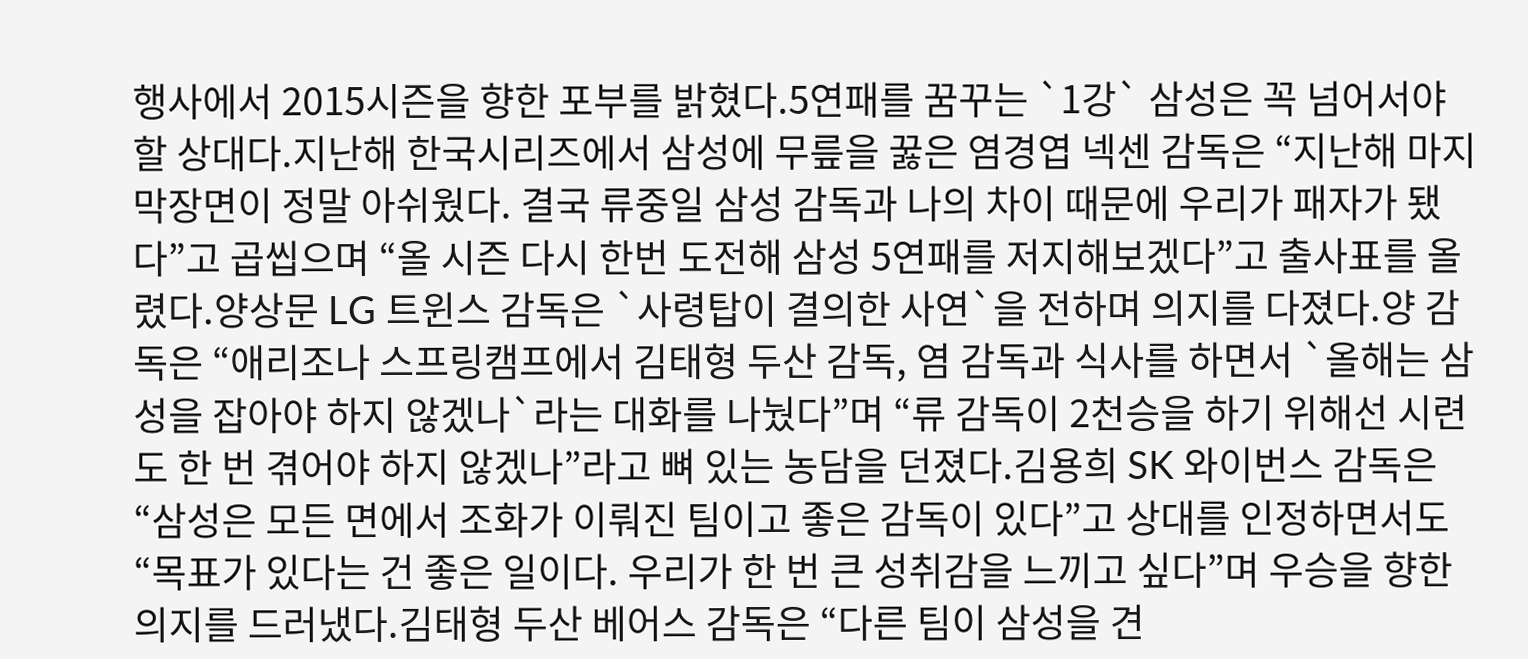행사에서 2015시즌을 향한 포부를 밝혔다.5연패를 꿈꾸는 `1강` 삼성은 꼭 넘어서야 할 상대다.지난해 한국시리즈에서 삼성에 무릎을 꿇은 염경엽 넥센 감독은 “지난해 마지막장면이 정말 아쉬웠다. 결국 류중일 삼성 감독과 나의 차이 때문에 우리가 패자가 됐다”고 곱씹으며 “올 시즌 다시 한번 도전해 삼성 5연패를 저지해보겠다”고 출사표를 올렸다.양상문 LG 트윈스 감독은 `사령탑이 결의한 사연`을 전하며 의지를 다졌다.양 감독은 “애리조나 스프링캠프에서 김태형 두산 감독, 염 감독과 식사를 하면서 `올해는 삼성을 잡아야 하지 않겠나`라는 대화를 나눴다”며 “류 감독이 2천승을 하기 위해선 시련도 한 번 겪어야 하지 않겠나”라고 뼈 있는 농담을 던졌다.김용희 SK 와이번스 감독은 “삼성은 모든 면에서 조화가 이뤄진 팀이고 좋은 감독이 있다”고 상대를 인정하면서도 “목표가 있다는 건 좋은 일이다. 우리가 한 번 큰 성취감을 느끼고 싶다”며 우승을 향한 의지를 드러냈다.김태형 두산 베어스 감독은 “다른 팀이 삼성을 견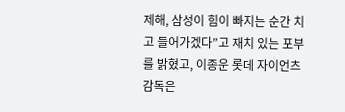제해, 삼성이 힘이 빠지는 순간 치고 들어가겠다”고 재치 있는 포부를 밝혔고, 이종운 롯데 자이언츠 감독은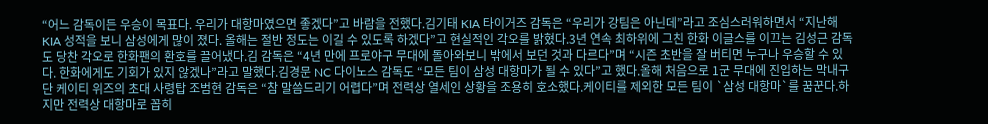“어느 감독이든 우승이 목표다. 우리가 대항마였으면 좋겠다”고 바람을 전했다.김기태 KIA 타이거즈 감독은 “우리가 강팀은 아닌데”라고 조심스러워하면서 “지난해 KIA 성적을 보니 삼성에게 많이 졌다. 올해는 절반 정도는 이길 수 있도록 하겠다”고 현실적인 각오를 밝혔다.3년 연속 최하위에 그친 한화 이글스를 이끄는 김성근 감독도 당찬 각오로 한화팬의 환호를 끌어냈다.김 감독은 “4년 만에 프로야구 무대에 돌아와보니 밖에서 보던 것과 다르다”며 “시즌 초반을 잘 버티면 누구나 우승할 수 있다. 한화에게도 기회가 있지 않겠나”라고 말했다.김경문 NC 다이노스 감독도 “모든 팀이 삼성 대항마가 될 수 있다”고 했다.올해 처음으로 1군 무대에 진입하는 막내구단 케이티 위즈의 초대 사령탑 조범현 감독은 “참 말씀드리기 어렵다”며 전력상 열세인 상황을 조용히 호소했다.케이티를 제외한 모든 팀이 `삼성 대항마`를 꿈꾼다.하지만 전력상 대항마로 꼽히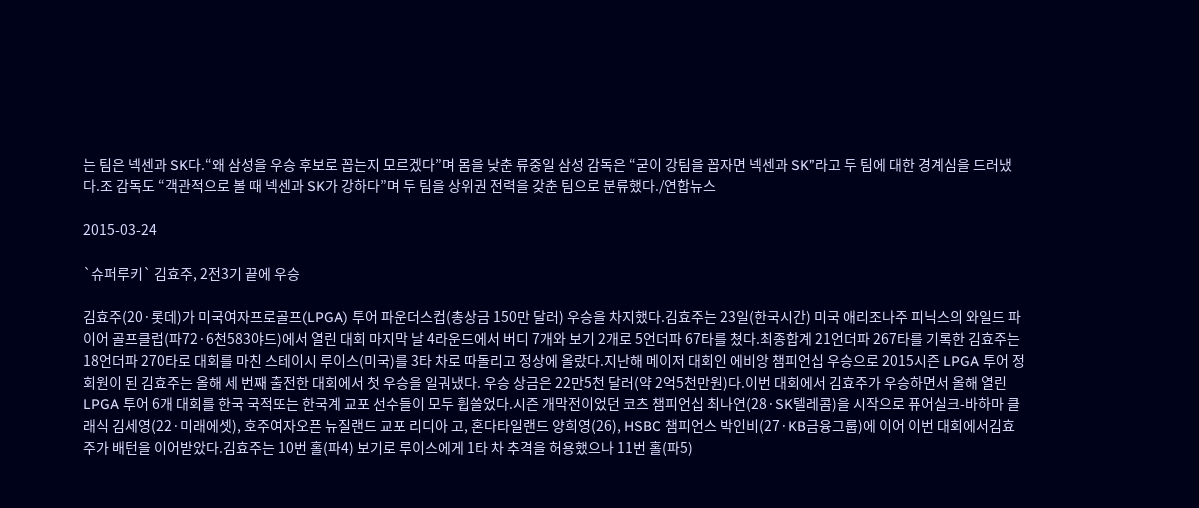는 팀은 넥센과 SK다.“왜 삼성을 우승 후보로 꼽는지 모르겠다”며 몸을 낮춘 류중일 삼성 감독은 “굳이 강팀을 꼽자면 넥센과 SK”라고 두 팀에 대한 경계심을 드러냈다.조 감독도 “객관적으로 볼 때 넥센과 SK가 강하다”며 두 팀을 상위권 전력을 갖춘 팀으로 분류했다./연합뉴스

2015-03-24

`슈퍼루키` 김효주, 2전3기 끝에 우승

김효주(20·롯데)가 미국여자프로골프(LPGA) 투어 파운더스컵(총상금 150만 달러) 우승을 차지했다.김효주는 23일(한국시간) 미국 애리조나주 피닉스의 와일드 파이어 골프클럽(파72·6천583야드)에서 열린 대회 마지막 날 4라운드에서 버디 7개와 보기 2개로 5언더파 67타를 쳤다.최종합계 21언더파 267타를 기록한 김효주는 18언더파 270타로 대회를 마친 스테이시 루이스(미국)를 3타 차로 따돌리고 정상에 올랐다.지난해 메이저 대회인 에비앙 챔피언십 우승으로 2015시즌 LPGA 투어 정회원이 된 김효주는 올해 세 번째 출전한 대회에서 첫 우승을 일궈냈다. 우승 상금은 22만5천 달러(약 2억5천만원)다.이번 대회에서 김효주가 우승하면서 올해 열린 LPGA 투어 6개 대회를 한국 국적또는 한국계 교포 선수들이 모두 휩쓸었다.시즌 개막전이었던 코츠 챔피언십 최나연(28·SK텔레콤)을 시작으로 퓨어실크-바하마 클래식 김세영(22·미래에셋), 호주여자오픈 뉴질랜드 교포 리디아 고, 혼다타일랜드 양희영(26), HSBC 챔피언스 박인비(27·KB금융그룹)에 이어 이번 대회에서김효주가 배턴을 이어받았다.김효주는 10번 홀(파4) 보기로 루이스에게 1타 차 추격을 허용했으나 11번 홀(파5)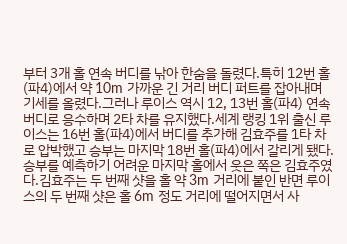부터 3개 홀 연속 버디를 낚아 한숨을 돌렸다.특히 12번 홀(파4)에서 약 10m 가까운 긴 거리 버디 퍼트를 잡아내며 기세를 올렸다.그러나 루이스 역시 12, 13번 홀(파4) 연속 버디로 응수하며 2타 차를 유지했다.세계 랭킹 1위 출신 루이스는 16번 홀(파4)에서 버디를 추가해 김효주를 1타 차로 압박했고 승부는 마지막 18번 홀(파4)에서 갈리게 됐다.승부를 예측하기 어려운 마지막 홀에서 웃은 쪽은 김효주였다.김효주는 두 번째 샷을 홀 약 3m 거리에 붙인 반면 루이스의 두 번째 샷은 홀 6m 정도 거리에 떨어지면서 사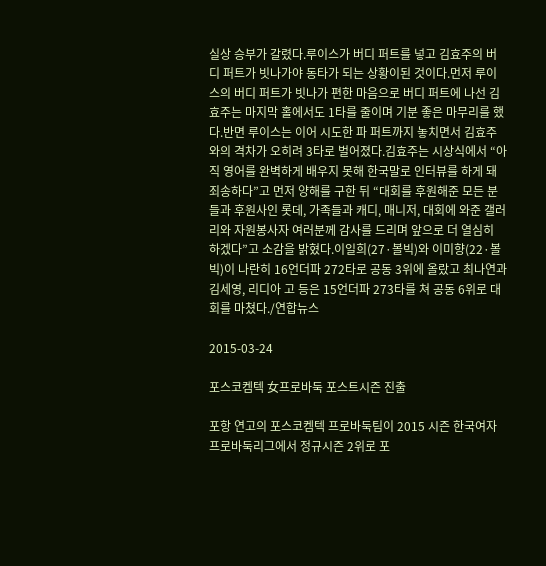실상 승부가 갈렸다.루이스가 버디 퍼트를 넣고 김효주의 버디 퍼트가 빗나가야 동타가 되는 상황이된 것이다.먼저 루이스의 버디 퍼트가 빗나가 편한 마음으로 버디 퍼트에 나선 김효주는 마지막 홀에서도 1타를 줄이며 기분 좋은 마무리를 했다.반면 루이스는 이어 시도한 파 퍼트까지 놓치면서 김효주와의 격차가 오히려 3타로 벌어졌다.김효주는 시상식에서 “아직 영어를 완벽하게 배우지 못해 한국말로 인터뷰를 하게 돼 죄송하다”고 먼저 양해를 구한 뒤 “대회를 후원해준 모든 분들과 후원사인 롯데, 가족들과 캐디, 매니저, 대회에 와준 갤러리와 자원봉사자 여러분께 감사를 드리며 앞으로 더 열심히 하겠다”고 소감을 밝혔다.이일희(27·볼빅)와 이미향(22·볼빅)이 나란히 16언더파 272타로 공동 3위에 올랐고 최나연과 김세영, 리디아 고 등은 15언더파 273타를 쳐 공동 6위로 대회를 마쳤다./연합뉴스

2015-03-24

포스코켐텍 女프로바둑 포스트시즌 진출

포항 연고의 포스코켐텍 프로바둑팀이 2015 시즌 한국여자프로바둑리그에서 정규시즌 2위로 포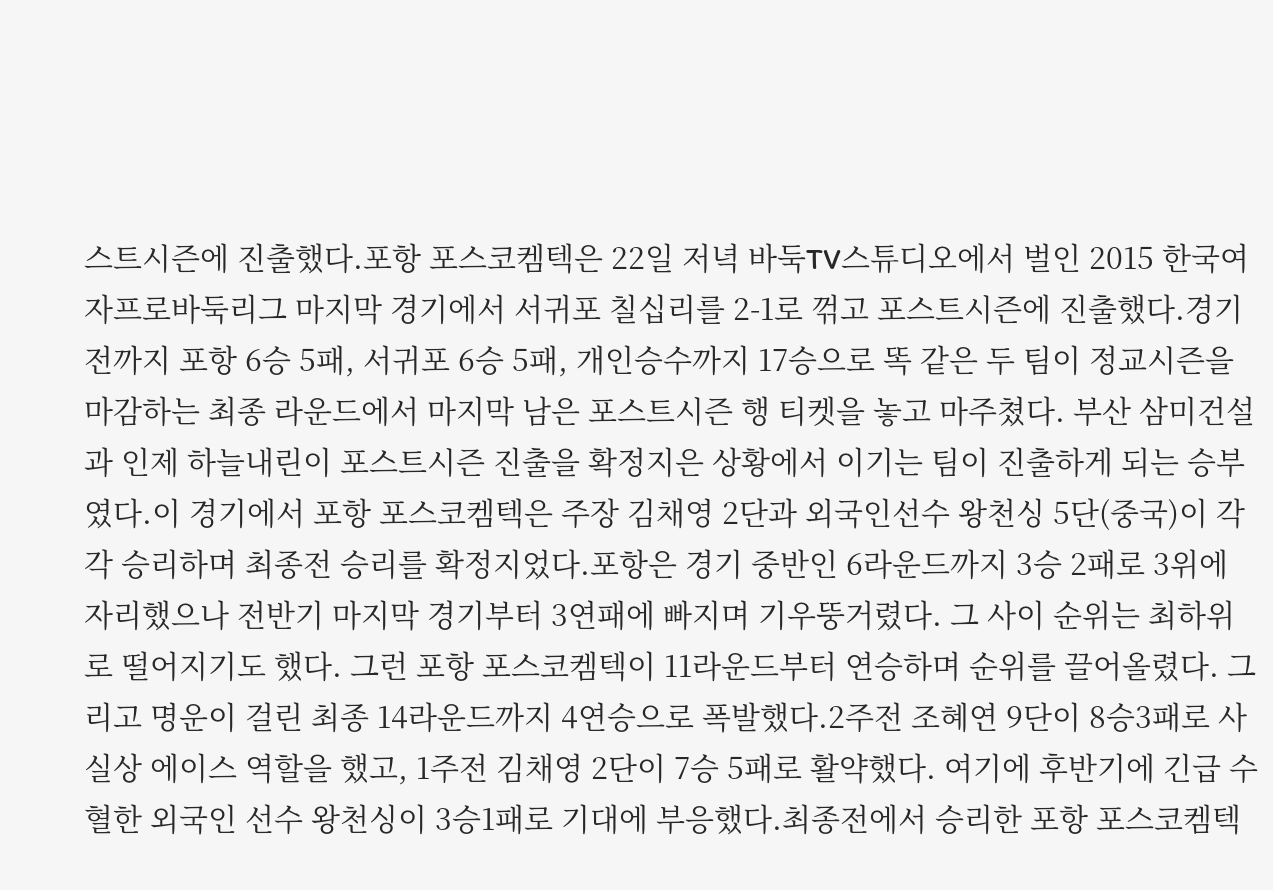스트시즌에 진출했다.포항 포스코켐텍은 22일 저녁 바둑TV스튜디오에서 벌인 2015 한국여자프로바둑리그 마지막 경기에서 서귀포 칠십리를 2-1로 꺾고 포스트시즌에 진출했다.경기 전까지 포항 6승 5패, 서귀포 6승 5패, 개인승수까지 17승으로 똑 같은 두 팀이 정교시즌을 마감하는 최종 라운드에서 마지막 남은 포스트시즌 행 티켓을 놓고 마주쳤다. 부산 삼미건설과 인제 하늘내린이 포스트시즌 진출을 확정지은 상황에서 이기는 팀이 진출하게 되는 승부였다.이 경기에서 포항 포스코켐텍은 주장 김채영 2단과 외국인선수 왕천싱 5단(중국)이 각각 승리하며 최종전 승리를 확정지었다.포항은 경기 중반인 6라운드까지 3승 2패로 3위에 자리했으나 전반기 마지막 경기부터 3연패에 빠지며 기우뚱거렸다. 그 사이 순위는 최하위로 떨어지기도 했다. 그런 포항 포스코켐텍이 11라운드부터 연승하며 순위를 끌어올렸다. 그리고 명운이 걸린 최종 14라운드까지 4연승으로 폭발했다.2주전 조혜연 9단이 8승3패로 사실상 에이스 역할을 했고, 1주전 김채영 2단이 7승 5패로 활약했다. 여기에 후반기에 긴급 수혈한 외국인 선수 왕천싱이 3승1패로 기대에 부응했다.최종전에서 승리한 포항 포스코켐텍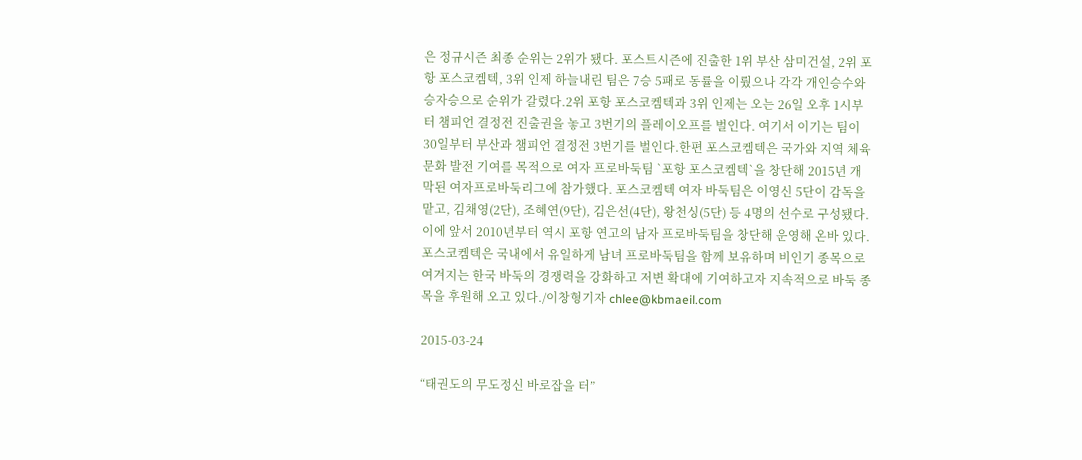은 정규시즌 최종 순위는 2위가 됐다. 포스트시즌에 진출한 1위 부산 삼미건설, 2위 포항 포스코켐텍, 3위 인제 하늘내린 팀은 7승 5패로 동률을 이뤘으나 각각 개인승수와 승자승으로 순위가 갈렸다.2위 포항 포스코켐텍과 3위 인제는 오는 26일 오후 1시부터 챔피언 결정전 진출권을 놓고 3번기의 플레이오프를 벌인다. 여기서 이기는 팀이 30일부터 부산과 챔피언 결정전 3번기를 벌인다.한편 포스코켐텍은 국가와 지역 체육문화 발전 기여를 목적으로 여자 프로바둑팀 `포항 포스코켐텍`을 창단해 2015년 개막된 여자프로바둑리그에 참가했다. 포스코켐텍 여자 바둑팀은 이영신 5단이 감독을 맡고, 김채영(2단), 조혜연(9단), 김은선(4단), 왕천싱(5단) 등 4명의 선수로 구성됐다.이에 앞서 2010년부터 역시 포항 연고의 남자 프로바둑팀을 창단해 운영해 온바 있다. 포스코켐텍은 국내에서 유일하게 남녀 프로바둑팀을 함께 보유하며 비인기 종목으로 여겨지는 한국 바둑의 경쟁력을 강화하고 저변 확대에 기여하고자 지속적으로 바둑 종목을 후원해 오고 있다./이창형기자 chlee@kbmaeil.com

2015-03-24

“태권도의 무도정신 바로잡을 터”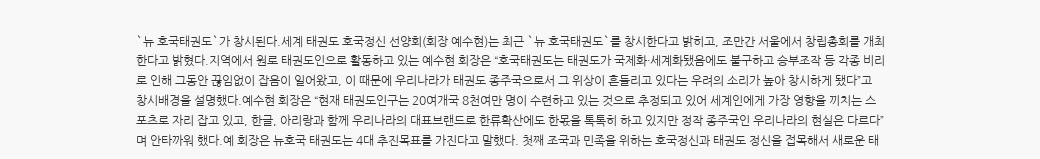`뉴 호국태권도`가 창시된다.세계 태권도 호국정신 선양회(회장 예수현)는 최근 `뉴 호국태권도`를 창시한다고 밝히고, 조만간 서울에서 창립총회를 개최한다고 밝혔다.지역에서 원로 태권도인으로 활동하고 있는 예수현 회장은 “호국태권도는 태권도가 국제화·세계화됐음에도 불구하고 승부조작 등 각종 비리로 인해 그동안 끊임없이 잡음이 일어왔고, 이 때문에 우리나라가 태권도 종주국으로서 그 위상이 흔들리고 있다는 우려의 소리가 높아 창시하게 됐다”고 창시배경을 설명했다.예수현 회장은 “현재 태권도인구는 20여개국 8천여만 명이 수련하고 있는 것으로 추정되고 있어 세계인에게 가장 영향을 끼치는 스포츠로 자리 잡고 있고, 한글, 아리랑과 함께 우리나라의 대표브랜드로 한류확산에도 한몫을 톡톡히 하고 있지만 정작 종주국인 우리나라의 현실은 다르다”며 안타까워 했다.예 회장은 뉴호국 태권도는 4대 추진목표를 가진다고 말했다. 첫째 조국과 민족을 위하는 호국정신과 태권도 정신을 접목해서 새로운 태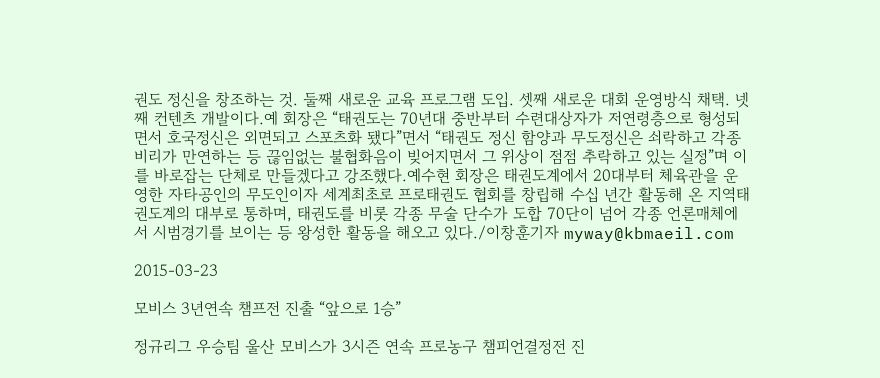권도 정신을 창조하는 것. 둘째 새로운 교육 프로그램 도입. 셋째 새로운 대회 운영방식 채택. 넷째 컨텐츠 개발이다.예 회장은 “태권도는 70년대 중반부터 수련대상자가 저연령층으로 형성되면서 호국정신은 외면되고 스포츠화 됐다”면서 “태권도 정신 함양과 무도정신은 쇠락하고 각종 비리가 만연하는 등 끊임없는 불협화음이 빚어지면서 그 위상이 점점 추락하고 있는 실정”며 이를 바로잡는 단체로 만들겠다고 강조했다.예수현 회장은 태권도계에서 20대부터 체육관을 운영한 자타공인의 무도인이자 세계최초로 프로태권도 협회를 창립해 수십 년간 활동해 온 지역태권도계의 대부로 통하며, 태권도를 비롯 각종 무술 단수가 도합 70단이 넘어 각종 언론매체에서 시범경기를 보이는 등 왕성한 활동을 해오고 있다./이창훈기자 myway@kbmaeil.com

2015-03-23

모비스 3년연속 챔프전 진출 “앞으로 1승”

정규리그 우승팀 울산 모비스가 3시즌 연속 프로농구 챔피언결정전 진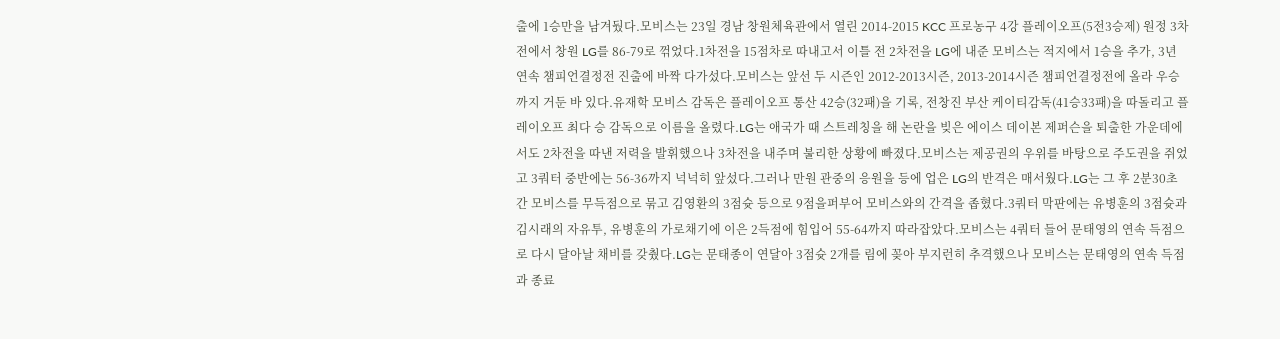출에 1승만을 남겨뒀다.모비스는 23일 경남 창원체육관에서 열린 2014-2015 KCC 프로농구 4강 플레이오프(5전3승제) 원정 3차전에서 창원 LG를 86-79로 꺾었다.1차전을 15점차로 따내고서 이틀 전 2차전을 LG에 내준 모비스는 적지에서 1승을 추가, 3년 연속 챔피언결정전 진출에 바짝 다가섰다.모비스는 앞선 두 시즌인 2012-2013시즌, 2013-2014시즌 챔피언결정전에 올라 우승까지 거둔 바 있다.유재학 모비스 감독은 플레이오프 통산 42승(32패)을 기록, 전창진 부산 케이티감독(41승33패)을 따돌리고 플레이오프 최다 승 감독으로 이름을 올렸다.LG는 애국가 때 스트레칭을 해 논란을 빚은 에이스 데이본 제퍼슨을 퇴출한 가운데에서도 2차전을 따낸 저력을 발휘했으나 3차전을 내주며 불리한 상황에 빠졌다.모비스는 제공권의 우위를 바탕으로 주도권을 쥐었고 3쿼터 중반에는 56-36까지 넉넉히 앞섰다.그러나 만원 관중의 응원을 등에 업은 LG의 반격은 매서웠다.LG는 그 후 2분30초 간 모비스를 무득점으로 묶고 김영환의 3점슛 등으로 9점을퍼부어 모비스와의 간격을 좁혔다.3쿼터 막판에는 유병훈의 3점슛과 김시래의 자유투, 유병훈의 가로채기에 이은 2득점에 힘입어 55-64까지 따라잡았다.모비스는 4쿼터 들어 문태영의 연속 득점으로 다시 달아날 채비를 갖췄다.LG는 문태종이 연달아 3점슛 2개를 림에 꽂아 부지런히 추격했으나 모비스는 문태영의 연속 득점과 종료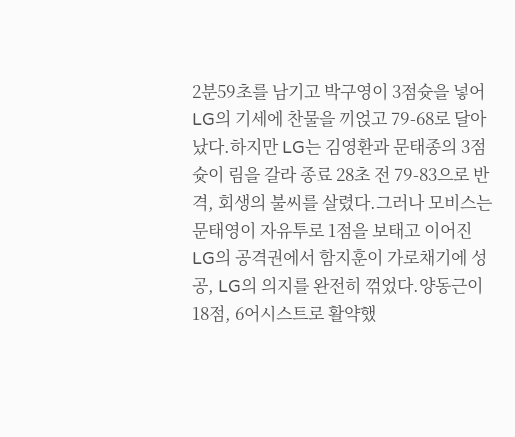2분59초를 남기고 박구영이 3점슛을 넣어 LG의 기세에 찬물을 끼얹고 79-68로 달아났다.하지만 LG는 김영환과 문태종의 3점슛이 림을 갈라 종료 28초 전 79-83으로 반격, 회생의 불씨를 살렸다.그러나 모비스는 문태영이 자유투로 1점을 보태고 이어진 LG의 공격권에서 함지훈이 가로채기에 성공, LG의 의지를 완전히 꺾었다.양동근이 18점, 6어시스트로 활약했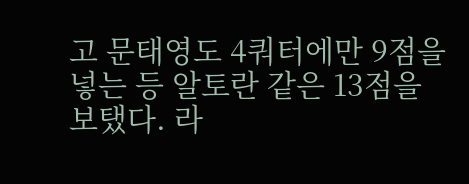고 문태영도 4쿼터에만 9점을 넣는 등 알토란 같은 13점을 보탰다. 라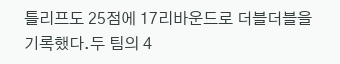틀리프도 25점에 17리바운드로 더블더블을 기록했다.두 팀의 4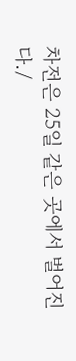차전은 25일 같은 곳에서 벌어진다./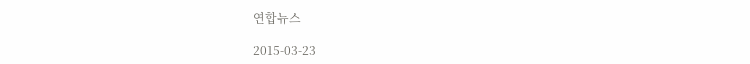연합뉴스

2015-03-23